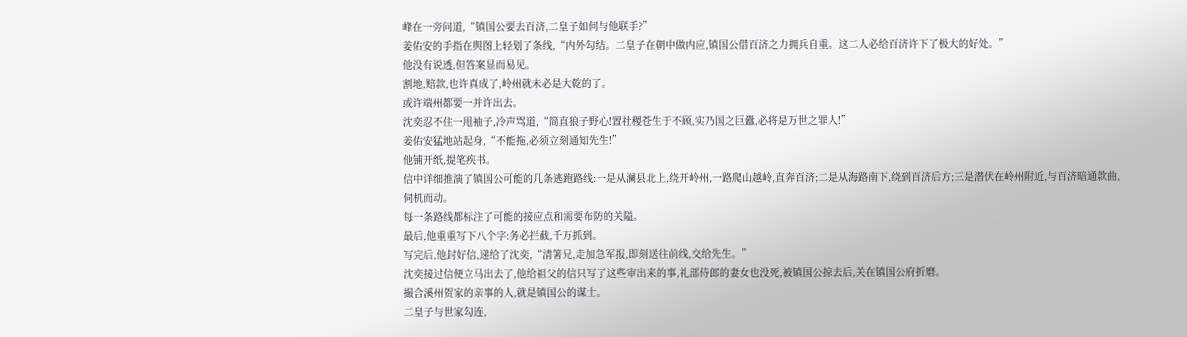峰在一旁问道,“镇国公要去百济,二皇子如何与他联手?”
姜佑安的手指在舆图上轻划了条线,“内外勾结。二皇子在朝中做内应,镇国公借百济之力拥兵自重。这二人必给百济许下了极大的好处。”
他没有说透,但答案显而易见。
割地,赔款,也许真成了,岭州就未必是大乾的了。
或许端州都要一并许出去。
沈奕忍不住一甩袖子,冷声骂道,“简直狼子野心!置社稷苍生于不顾,实乃国之巨蠹,必将是万世之罪人!”
姜佑安猛地站起身,“不能拖,必须立刻通知先生!”
他铺开纸,提笔疾书。
信中详细推演了镇国公可能的几条逃跑路线:一是从澜县北上,绕开岭州,一路爬山越岭,直奔百济;二是从海路南下,绕到百济后方;三是潜伏在岭州附近,与百济暗通款曲,伺机而动。
每一条路线都标注了可能的接应点和需要布防的关隘。
最后,他重重写下八个字:务必拦截,千万抓到。
写完后,他封好信,递给了沈奕,“清箸兄,走加急军报,即刻送往前线,交给先生。”
沈奕接过信便立马出去了,他给祖父的信只写了这些审出来的事,礼部侍郎的妻女也没死,被镇国公掠去后,关在镇国公府折磨。
撮合溪州贺家的亲事的人,就是镇国公的谋士。
二皇子与世家勾连,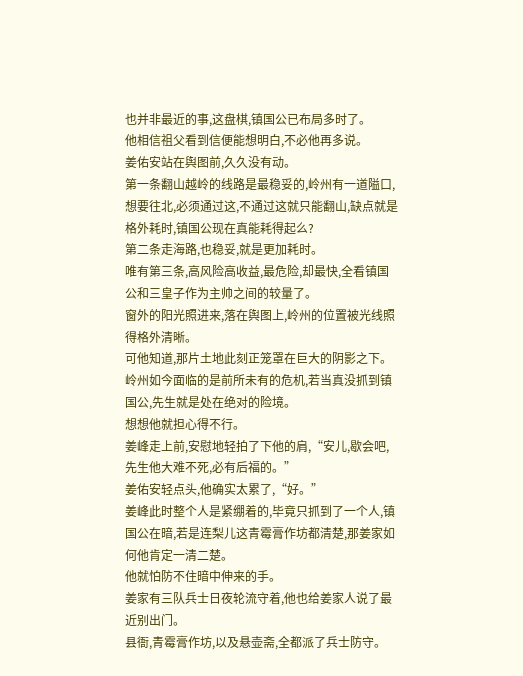也并非最近的事,这盘棋,镇国公已布局多时了。
他相信祖父看到信便能想明白,不必他再多说。
姜佑安站在舆图前,久久没有动。
第一条翻山越岭的线路是最稳妥的,岭州有一道隘口,想要往北,必须通过这,不通过这就只能翻山,缺点就是格外耗时,镇国公现在真能耗得起么?
第二条走海路,也稳妥,就是更加耗时。
唯有第三条,高风险高收益,最危险,却最快,全看镇国公和三皇子作为主帅之间的较量了。
窗外的阳光照进来,落在舆图上,岭州的位置被光线照得格外清晰。
可他知道,那片土地此刻正笼罩在巨大的阴影之下。
岭州如今面临的是前所未有的危机,若当真没抓到镇国公,先生就是处在绝对的险境。
想想他就担心得不行。
姜峰走上前,安慰地轻拍了下他的肩,“安儿,歇会吧,先生他大难不死,必有后福的。”
姜佑安轻点头,他确实太累了,“好。”
姜峰此时整个人是紧绷着的,毕竟只抓到了一个人,镇国公在暗,若是连梨儿这青霉膏作坊都清楚,那姜家如何他肯定一清二楚。
他就怕防不住暗中伸来的手。
姜家有三队兵士日夜轮流守着,他也给姜家人说了最近别出门。
县衙,青霉膏作坊,以及悬壶斋,全都派了兵士防守。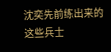沈奕先前练出来的这些兵士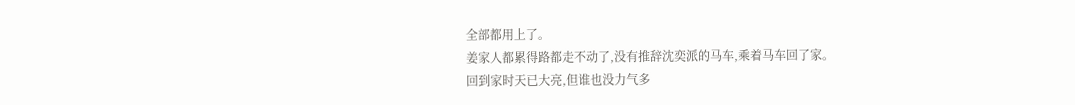全部都用上了。
姜家人都累得路都走不动了,没有推辞沈奕派的马车,乘着马车回了家。
回到家时天已大亮,但谁也没力气多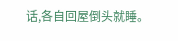话,各自回屋倒头就睡。